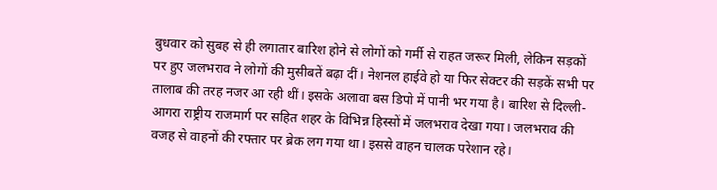बुधवार को सुबह से ही लगातार बारिश होने से लोगों को गर्मी से राहत जरूर मिली, लेकिन सड़कों पर हुए जलभराव ने लोगों की मुसीबतें बढ़ा दीं। नेशनल हाईवे हो या फिर सेक्टर की सड़कें सभी पर तालाब की तरह नजर आ रही थीं। इसके अलावा बस डिपो में पानी भर गया है। बारिश से दिल्ली-आगरा राष्ट्रीय राजमार्ग पर सहित शहर के विभिन्न हिस्सों में जलभराव देखा गया। जलभराव की वजह से वाहनों की रफ्तार पर ब्रेक लग गया था। इससे वाहन चालक परेशान रहे।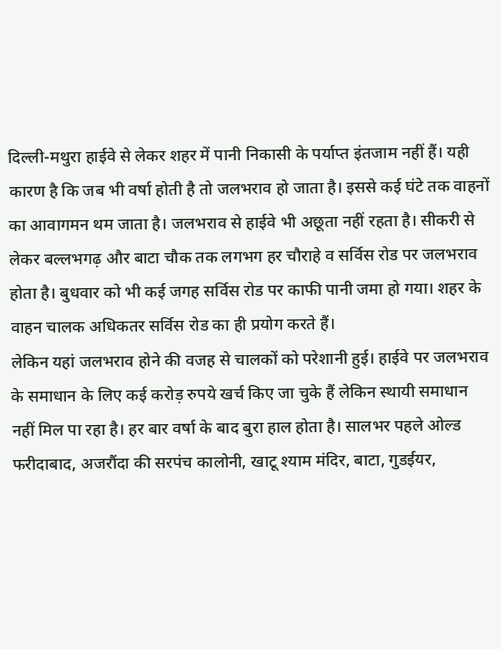दिल्ली-मथुरा हाईवे से लेकर शहर में पानी निकासी के पर्याप्त इंतजाम नहीं हैं। यही कारण है कि जब भी वर्षा होती है तो जलभराव हो जाता है। इससे कई घंटे तक वाहनों का आवागमन थम जाता है। जलभराव से हाईवे भी अछूता नहीं रहता है। सीकरी से लेकर बल्लभगढ़ और बाटा चौक तक लगभग हर चौराहे व सर्विस रोड पर जलभराव होता है। बुधवार को भी कई जगह सर्विस रोड पर काफी पानी जमा हो गया। शहर के वाहन चालक अधिकतर सर्विस रोड का ही प्रयोग करते हैं।
लेकिन यहां जलभराव होने की वजह से चालकों को परेशानी हुई। हाईवे पर जलभराव के समाधान के लिए कई करोड़ रुपये खर्च किए जा चुके हैं लेकिन स्थायी समाधान नहीं मिल पा रहा है। हर बार वर्षा के बाद बुरा हाल होता है। सालभर पहले ओल्ड फरीदाबाद, अजरौंदा की सरपंच कालोनी, खाटू श्याम मंदिर, बाटा, गुडईयर,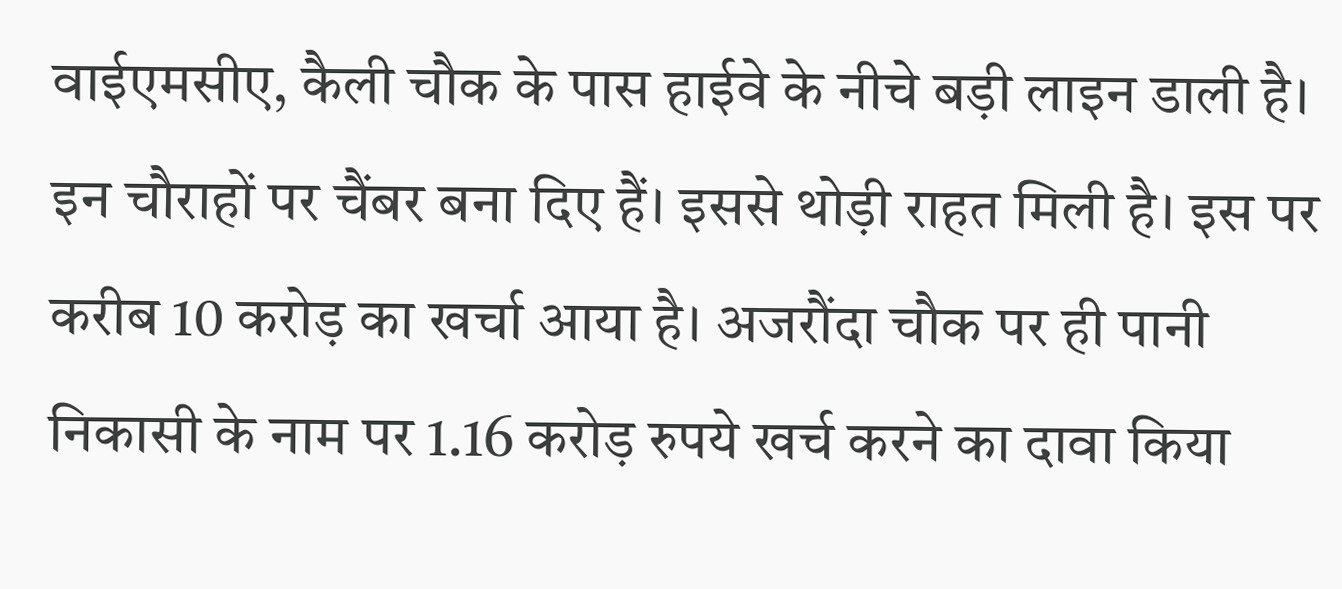वाईएमसीए, कैली चौक के पास हाईवे के नीचे बड़ी लाइन डाली है। इन चौराहों पर चैंबर बना दिए हैं। इससे थोड़ी राहत मिली है। इस पर करीब 10 करोड़ का खर्चा आया है। अजरौंदा चौक पर ही पानी निकासी के नाम पर 1.16 करोड़ रुपये खर्च करने का दावा किया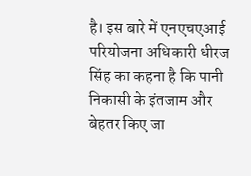है। इस बारे में एनएचएआई परियोजना अधिकारी धीरज सिंह का कहना है कि पानी निकासी के इंतजाम और बेहतर किए जा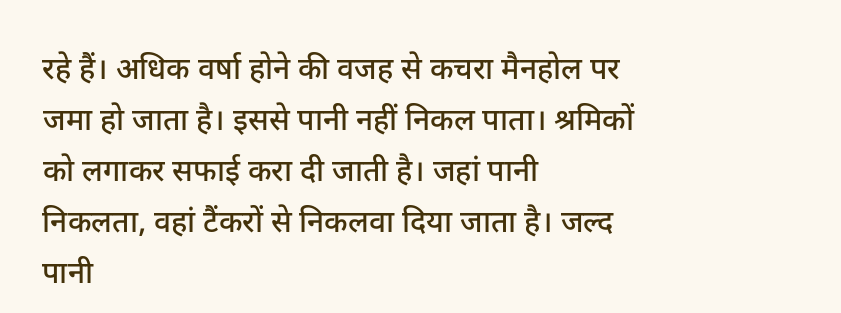रहे हैं। अधिक वर्षा होने की वजह से कचरा मैनहोल पर जमा हो जाता है। इससे पानी नहीं निकल पाता। श्रमिकों को लगाकर सफाई करा दी जाती है। जहां पानी निकलता, वहां टैंकरों से निकलवा दिया जाता है। जल्द पानी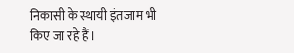निकासी के स्थायी इंतजाम भी किए जा रहे हैं।